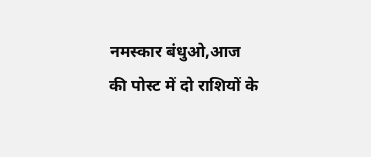नमस्कार बंधुओ,आज की पोस्ट में दो राशियों के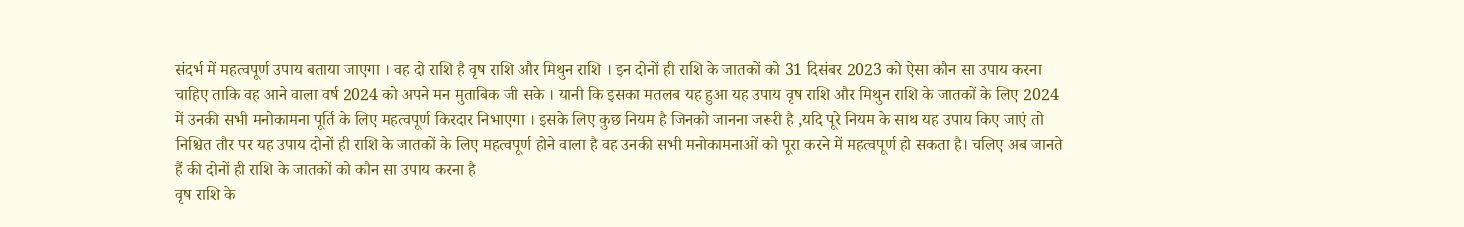संदर्भ में महत्वपूर्ण उपाय बताया जाएगा । वह दो राशि है वृष राशि और मिथुन राशि । इन दोनों ही राशि के जातकों को 31 दिसंबर 2023 को ऐसा कौन सा उपाय करना चाहिए ताकि वह आने वाला वर्ष 2024 को अपने मन मुताबिक जी सके । यानी कि इसका मतलब यह हुआ यह उपाय वृष राशि और मिथुन राशि के जातकों के लिए 2024 में उनकी सभी मनोकामना पूर्ति के लिए महत्वपूर्ण किरदार निभाएगा । इसके लिए कुछ नियम है जिनको जानना जरूरी है ,यदि पूरे नियम के साथ यह उपाय किए जाएं तो निश्चित तौर पर यह उपाय दोनों ही राशि के जातकों के लिए महत्वपूर्ण होने वाला है वह उनकी सभी मनोकामनाओं को पूरा करने में महत्वपूर्ण हो सकता है। चलिए अब जानते हैं की दोनों ही राशि के जातकों को कौन सा उपाय करना है
वृष राशि के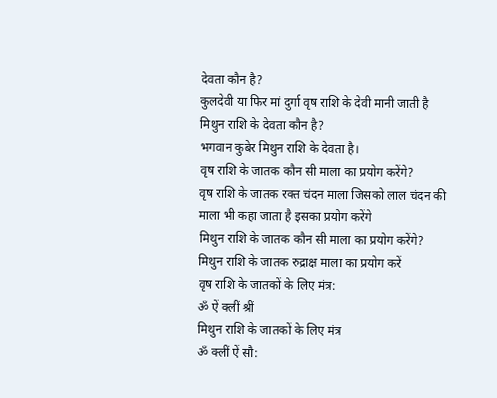देवता कौन है?
कुलदेवी या फिर मां दुर्गा वृष राशि के देवी मानी जाती है
मिथुन राशि के देवता कौन है?
भगवान कुबेर मिथुन राशि के देवता है।
वृष राशि के जातक कौन सी माला का प्रयोग करेंगे?
वृष राशि के जातक रक्त चंदन माला जिसको लाल चंदन की माला भी कहा जाता है इसका प्रयोग करेंगे
मिथुन राशि के जातक कौन सी माला का प्रयोग करेंगे?
मिथुन राशि के जातक रुद्राक्ष माला का प्रयोग करें
वृष राशि के जातकों के लिए मंत्र:
ॐ ऐं क्लीं श्रीं
मिथुन राशि के जातकों के लिए मंत्र
ॐ क्लीं ऐं सौ: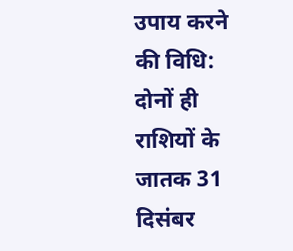उपाय करने की विधि:
दोनों ही राशियों के जातक 31 दिसंबर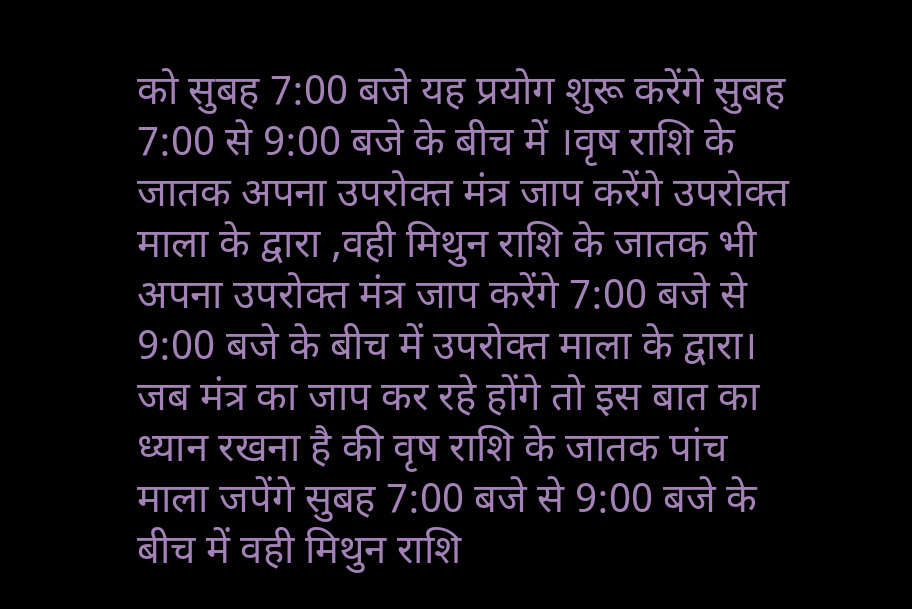को सुबह 7:00 बजे यह प्रयोग शुरू करेंगे सुबह 7:00 से 9:00 बजे के बीच में ।वृष राशि के जातक अपना उपरोक्त मंत्र जाप करेंगे उपरोक्त माला के द्वारा ,वही मिथुन राशि के जातक भी अपना उपरोक्त मंत्र जाप करेंगे 7:00 बजे से 9:00 बजे के बीच में उपरोक्त माला के द्वारा। जब मंत्र का जाप कर रहे होंगे तो इस बात का ध्यान रखना है की वृष राशि के जातक पांच माला जपेंगे सुबह 7:00 बजे से 9:00 बजे के बीच में वही मिथुन राशि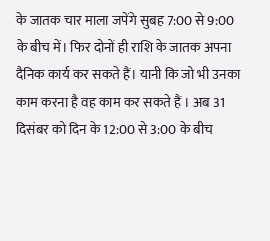के जातक चार माला जपेंगे सुबह 7:00 से 9:00 के बीच में। फिर दोनों ही राशि के जातक अपना दैनिक कार्य कर सकते हैं। यानी कि जो भी उनका काम करना है वह काम कर सकते हैं । अब 31 दिसंबर को दिन के 12:00 से 3:00 के बीच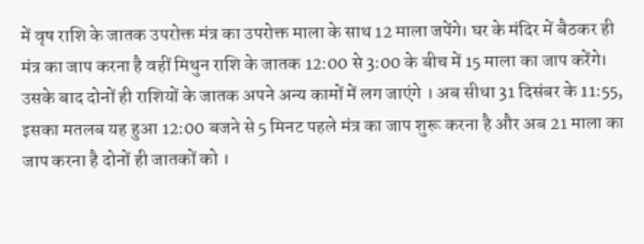में वृष राशि के जातक उपरोक्त मंत्र का उपरोक्त माला के साथ 12 माला जपेंगे। घर के मंदिर में बैठकर ही मंत्र का जाप करना है वहीं मिथुन राशि के जातक 12:00 से 3:00 के बीच में 15 माला का जाप करेंगे। उसके बाद दोनों ही राशियों के जातक अपने अन्य कामों में लग जाएंगे । अब सीधा 31 दिसंबर के 11:55, इसका मतलब यह हुआ 12:00 बजने से 5 मिनट पहले मंत्र का जाप शुरू करना है और अब 21 माला का जाप करना है दोनों ही जातकों को ।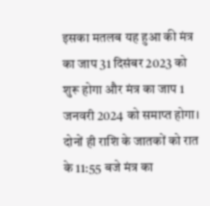इसका मतलब यह हुआ की मंत्र का जाप 31 दिसंबर 2023 को शुरू होगा और मंत्र का जाप 1 जनवरी 2024 को समाप्त होगा। दोनों ही राशि के जातकों को रात के 11:55 बजे मंत्र का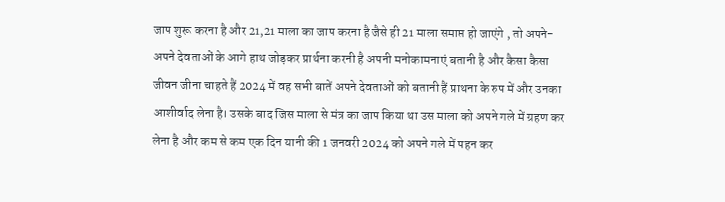जाप शुरू करना है और 21,21 माला का जाप करना है जैसे ही 21 माला समाप्त हो जाएंगे , तो अपने-अपने देवताओं के आगे हाथ जोड़कर प्रार्थना करनी है अपनी मनोकामनाएं बतानी है और कैसा कैसा जीवन जीना चाहते हैं 2024 में वह सभी बातें अपने देवताओं को बतानी हैं प्राथना के रुप में और उनका आशीर्वाद लेना है। उसके बाद जिस माला से मंत्र का जाप किया था उस माला को अपने गले में ग्रहण कर लेना है और कम से कम एक दिन यानी की 1 जनवरी 2024 को अपने गले में पहन कर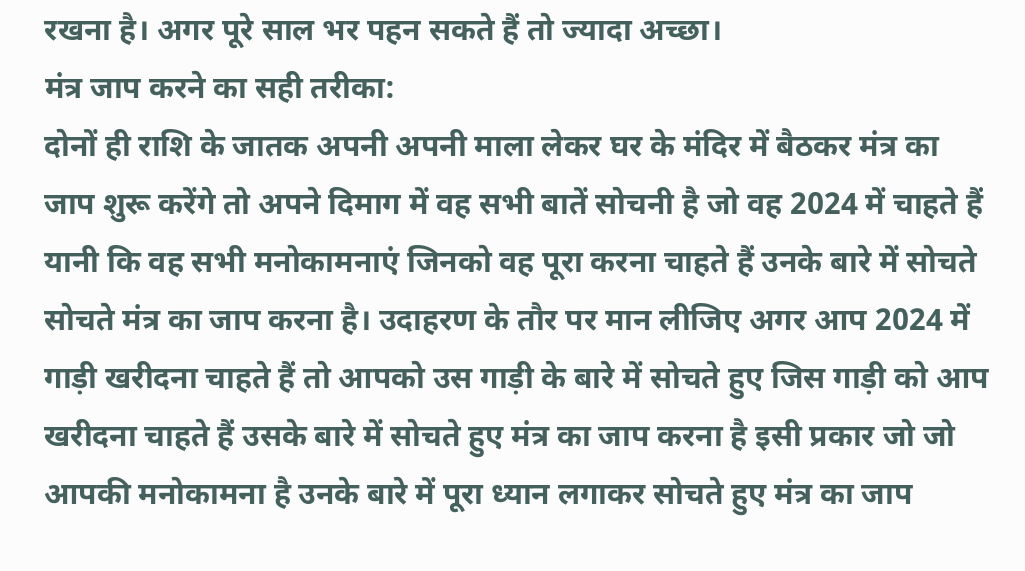रखना है। अगर पूरे साल भर पहन सकते हैं तो ज्यादा अच्छा।
मंत्र जाप करने का सही तरीका:
दोनों ही राशि के जातक अपनी अपनी माला लेकर घर के मंदिर में बैठकर मंत्र का जाप शुरू करेंगे तो अपने दिमाग में वह सभी बातें सोचनी है जो वह 2024 में चाहते हैं यानी कि वह सभी मनोकामनाएं जिनको वह पूरा करना चाहते हैं उनके बारे में सोचते सोचते मंत्र का जाप करना है। उदाहरण के तौर पर मान लीजिए अगर आप 2024 में गाड़ी खरीदना चाहते हैं तो आपको उस गाड़ी के बारे में सोचते हुए जिस गाड़ी को आप खरीदना चाहते हैं उसके बारे में सोचते हुए मंत्र का जाप करना है इसी प्रकार जो जो आपकी मनोकामना है उनके बारे में पूरा ध्यान लगाकर सोचते हुए मंत्र का जाप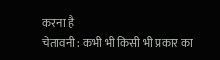करना है
चेतावनी : कभी भी किसी भी प्रकार का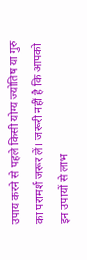उपाय करने से पहले किसी योग्य ज्योतिष या गुरु का परामर्श जरूर लें। जरूरी नहीं है कि आपको इन उपायों से लाभ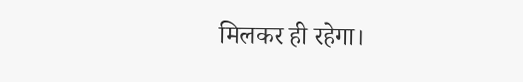मिलकर ही रहेगा।